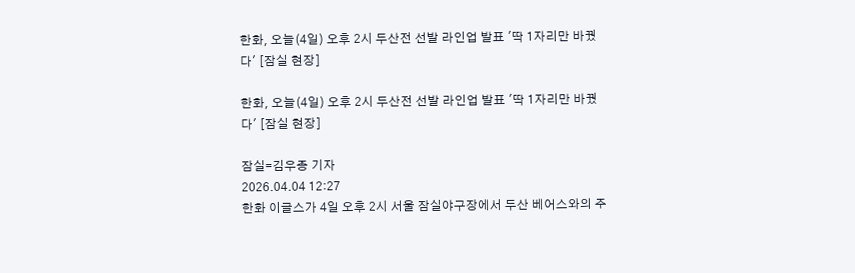한화, 오늘(4일) 오후 2시 두산전 선발 라인업 발표 '딱 1자리만 바꿨다' [잠실 현장]

한화, 오늘(4일) 오후 2시 두산전 선발 라인업 발표 '딱 1자리만 바꿨다' [잠실 현장]

잠실=김우종 기자
2026.04.04 12:27
한화 이글스가 4일 오후 2시 서울 잠실야구장에서 두산 베어스와의 주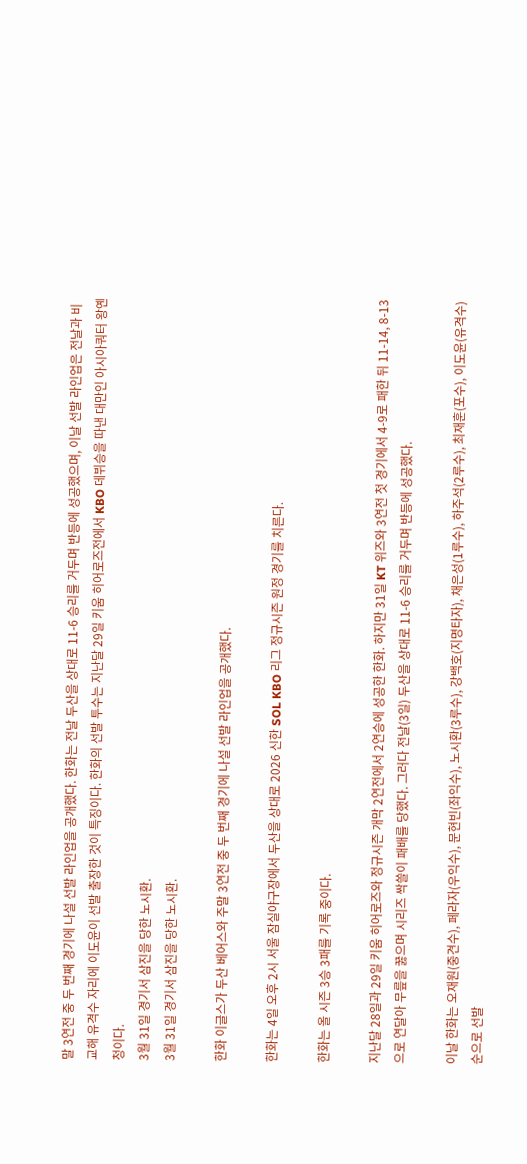말 3연전 중 두 번째 경기에 나설 선발 라인업을 공개했다. 한화는 전날 두산을 상대로 11-6 승리를 거두며 반등에 성공했으며, 이날 선발 라인업은 전날과 비교해 유격수 자리에 이도윤이 선발 출장한 것이 특징이다. 한화의 선발 투수는 지난달 29일 키움 히어로즈전에서 KBO 데뷔승을 따낸 대만인 아시아쿼터 왕옌청이다.
3월 31일 경기서 삼진을 당한 노시환.
3월 31일 경기서 삼진을 당한 노시환.

한화 이글스가 두산 베어스와 주말 3연전 중 두 번째 경기에 나설 선발 라인업을 공개했다.

한화는 4일 오후 2시 서울 잠실야구장에서 두산을 상대로 2026 신한 SOL KBO 리그 정규시즌 원정 경기를 치른다.

한화는 올 시즌 3승 3패를 기록 중이다.

지난달 28일과 29일 키움 히어로즈와 정규시즌 개막 2연전에서 2연승에 성공한 한화. 하지만 31일 KT 위즈와 3연전 첫 경기에서 4-9로 패한 뒤 11-14, 8-13으로 연달아 무릎을 꿇으며 시리즈 싹쓸이 패배를 당했다. 그러다 전날(3일) 두산을 상대로 11-6 승리를 거두며 반등에 성공했다.

이날 한화는 오재원(중견수), 페라자(우익수), 문현빈(좌익수), 노시환(3루수), 강백호(지명타자), 채은성(1루수), 하주석(2루수), 최재훈(포수), 이도윤(유격수) 순으로 선발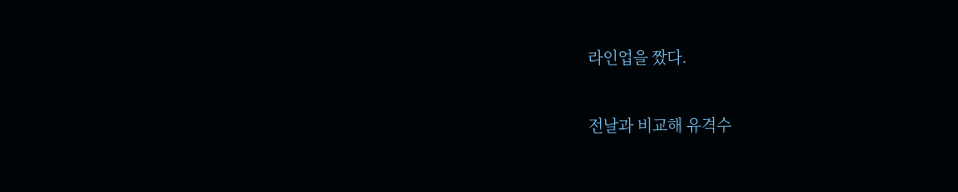라인업을 짰다.

전날과 비교해 유격수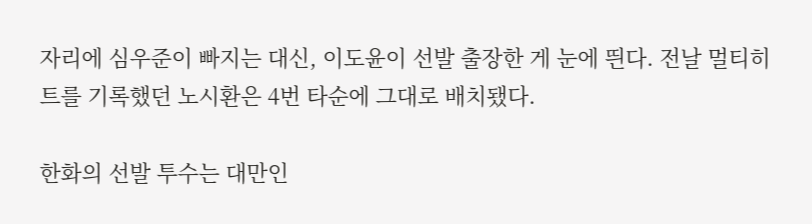자리에 심우준이 빠지는 대신, 이도윤이 선발 출장한 게 눈에 띈다. 전날 멀티히트를 기록했던 노시환은 4번 타순에 그대로 배치됐다.

한화의 선발 투수는 대만인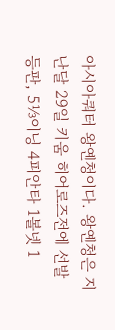아시아쿼터 왕옌청이다. 왕옌청은 지난달 29일 키움 히어로즈전에 선발 등판, 5⅓이닝 4피안타 1볼넷 1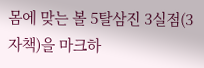몸에 맞는 볼 5탈삼진 3실점(3자책)을 마크하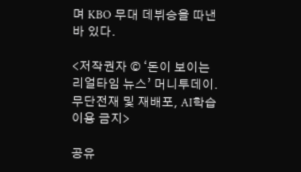며 KBO 무대 데뷔승을 따낸 바 있다.

<저작권자 © ‘돈이 보이는 리얼타임 뉴스’ 머니투데이. 무단전재 및 재배포, AI학습 이용 금지>

공유